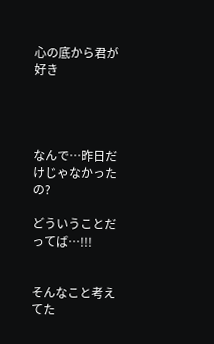心の底から君が好き




なんで…昨日だけじゃなかったの?

どういうことだってば…!!!


そんなこと考えてた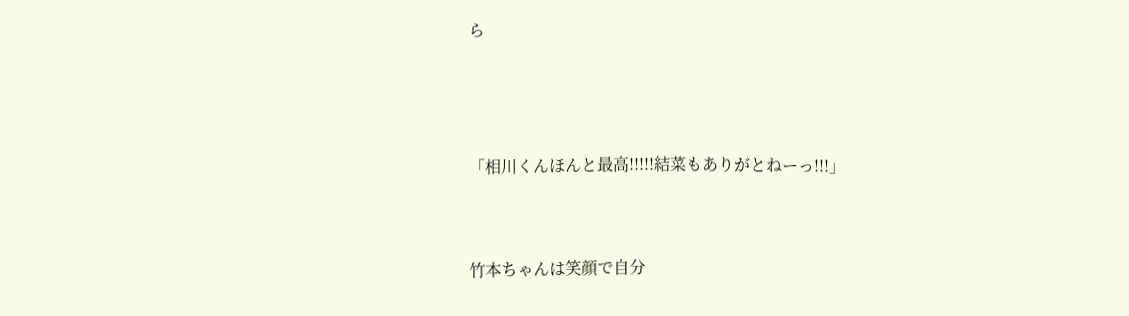ら



「相川くんほんと最高!!!!!結菜もありがとねーっ!!!」


竹本ちゃんは笑顔で自分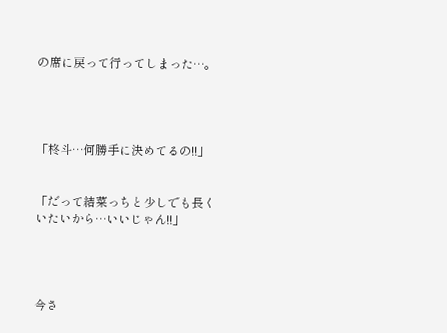の席に戻って行ってしまった…。




「柊斗…何勝手に決めてるの!!」


「だって結菜っちと少しでも長くいたいから…いいじゃん!!」




今さ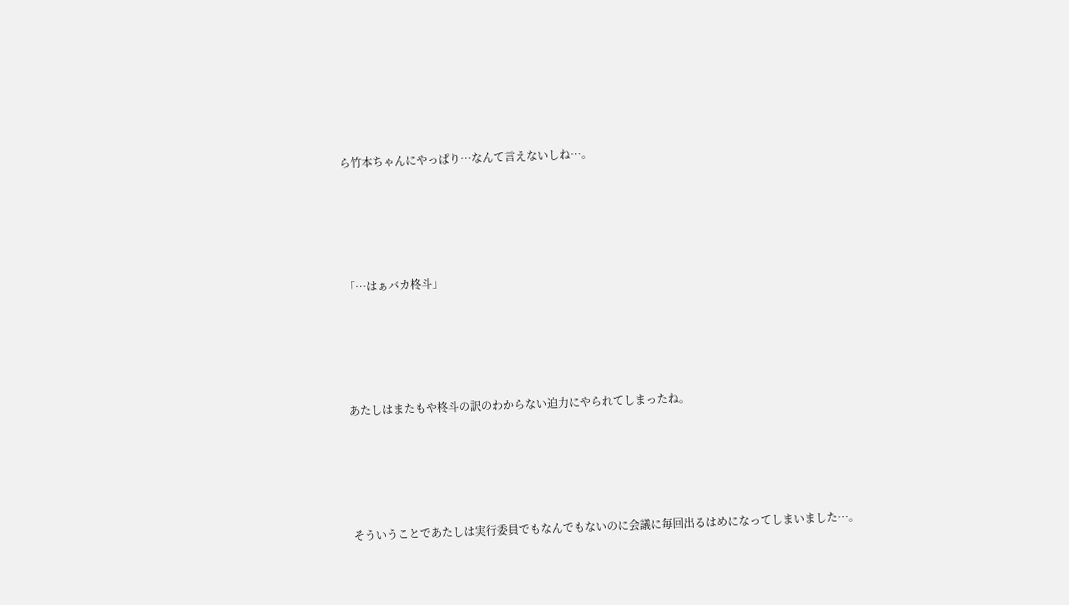ら竹本ちゃんにやっぱり…なんて言えないしね…。




「…はぁバカ柊斗」




あたしはまたもや柊斗の訳のわからない迫力にやられてしまったね。




そういうことであたしは実行委員でもなんでもないのに会議に毎回出るはめになってしまいました…。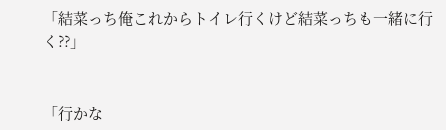「結菜っち俺これからトイレ行くけど結菜っちも一緒に行く??」


「行かな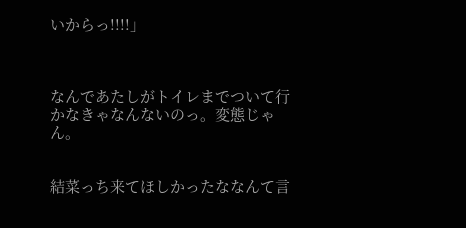いからっ!!!!」



なんであたしがトイレまでついて行かなきゃなんないのっ。変態じゃん。


結菜っち来てほしかったななんて言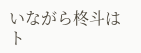いながら柊斗はト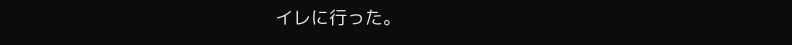イレに行った。